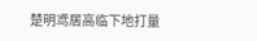楚明鸢居高临下地打量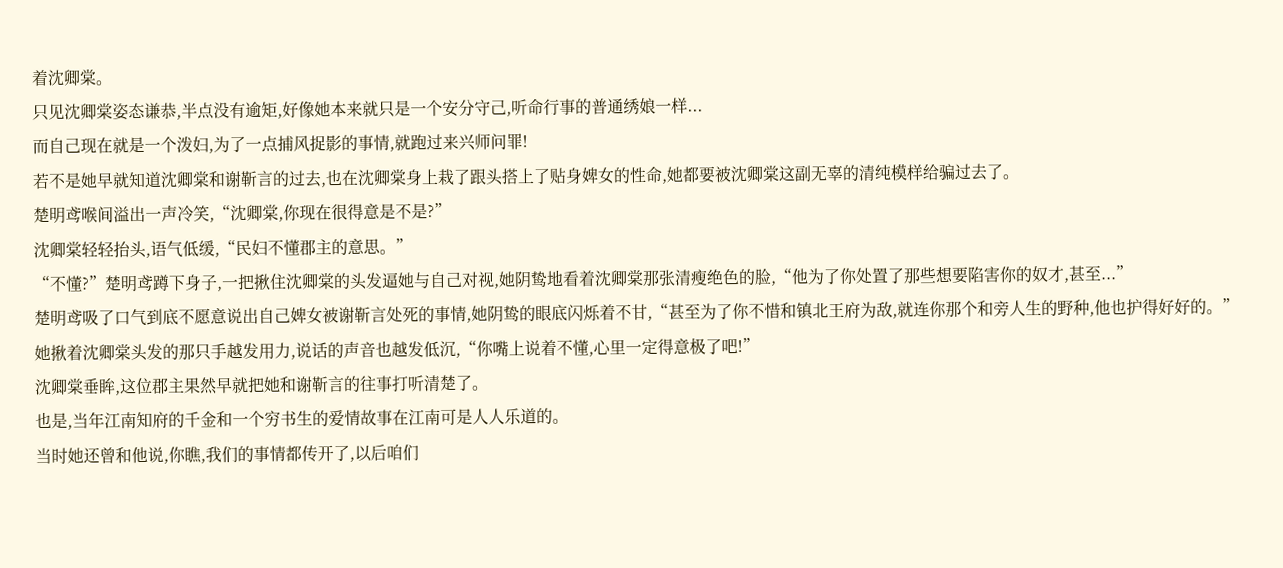着沈卿棠。
只见沈卿棠姿态谦恭,半点没有逾矩,好像她本来就只是一个安分守己,听命行事的普通绣娘一样...
而自己现在就是一个泼妇,为了一点捕风捉影的事情,就跑过来兴师问罪!
若不是她早就知道沈卿棠和谢靳言的过去,也在沈卿棠身上栽了跟头搭上了贴身婢女的性命,她都要被沈卿棠这副无辜的清纯模样给骗过去了。
楚明鸢喉间溢出一声冷笑,“沈卿棠,你现在很得意是不是?”
沈卿棠轻轻抬头,语气低缓,“民妇不懂郡主的意思。”
“不懂?”楚明鸢蹲下身子,一把揪住沈卿棠的头发逼她与自己对视,她阴鸷地看着沈卿棠那张清瘦绝色的脸,“他为了你处置了那些想要陷害你的奴才,甚至...”
楚明鸢吸了口气到底不愿意说出自己婢女被谢靳言处死的事情,她阴鸷的眼底闪烁着不甘,“甚至为了你不惜和镇北王府为敌,就连你那个和旁人生的野种,他也护得好好的。”
她揪着沈卿棠头发的那只手越发用力,说话的声音也越发低沉,“你嘴上说着不懂,心里一定得意极了吧!”
沈卿棠垂眸,这位郡主果然早就把她和谢靳言的往事打听清楚了。
也是,当年江南知府的千金和一个穷书生的爱情故事在江南可是人人乐道的。
当时她还曾和他说,你瞧,我们的事情都传开了,以后咱们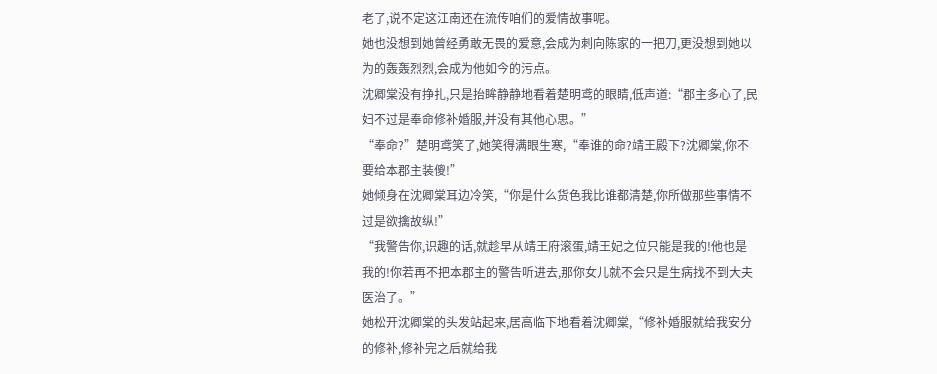老了,说不定这江南还在流传咱们的爱情故事呢。
她也没想到她曾经勇敢无畏的爱意,会成为刺向陈家的一把刀,更没想到她以为的轰轰烈烈,会成为他如今的污点。
沈卿棠没有挣扎,只是抬眸静静地看着楚明鸢的眼睛,低声道:“郡主多心了,民妇不过是奉命修补婚服,并没有其他心思。”
“奉命?”楚明鸢笑了,她笑得满眼生寒,“奉谁的命?靖王殿下?沈卿棠,你不要给本郡主装傻!”
她倾身在沈卿棠耳边冷笑,“你是什么货色我比谁都清楚,你所做那些事情不过是欲擒故纵!”
“我警告你,识趣的话,就趁早从靖王府滚蛋,靖王妃之位只能是我的!他也是我的!你若再不把本郡主的警告听进去,那你女儿就不会只是生病找不到大夫医治了。”
她松开沈卿棠的头发站起来,居高临下地看着沈卿棠,“修补婚服就给我安分的修补,修补完之后就给我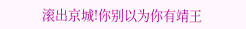滚出京城!你别以为你有靖王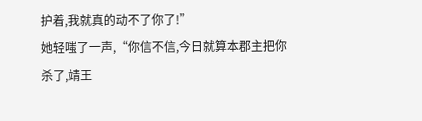护着,我就真的动不了你了!”
她轻嗤了一声,“你信不信,今日就算本郡主把你杀了,靖王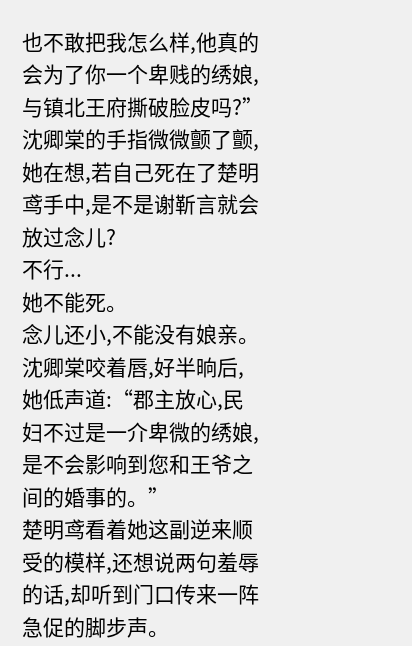也不敢把我怎么样,他真的会为了你一个卑贱的绣娘,与镇北王府撕破脸皮吗?”
沈卿棠的手指微微颤了颤,她在想,若自己死在了楚明鸢手中,是不是谢靳言就会放过念儿?
不行...
她不能死。
念儿还小,不能没有娘亲。
沈卿棠咬着唇,好半晌后,她低声道:“郡主放心,民妇不过是一介卑微的绣娘,是不会影响到您和王爷之间的婚事的。”
楚明鸢看着她这副逆来顺受的模样,还想说两句羞辱的话,却听到门口传来一阵急促的脚步声。